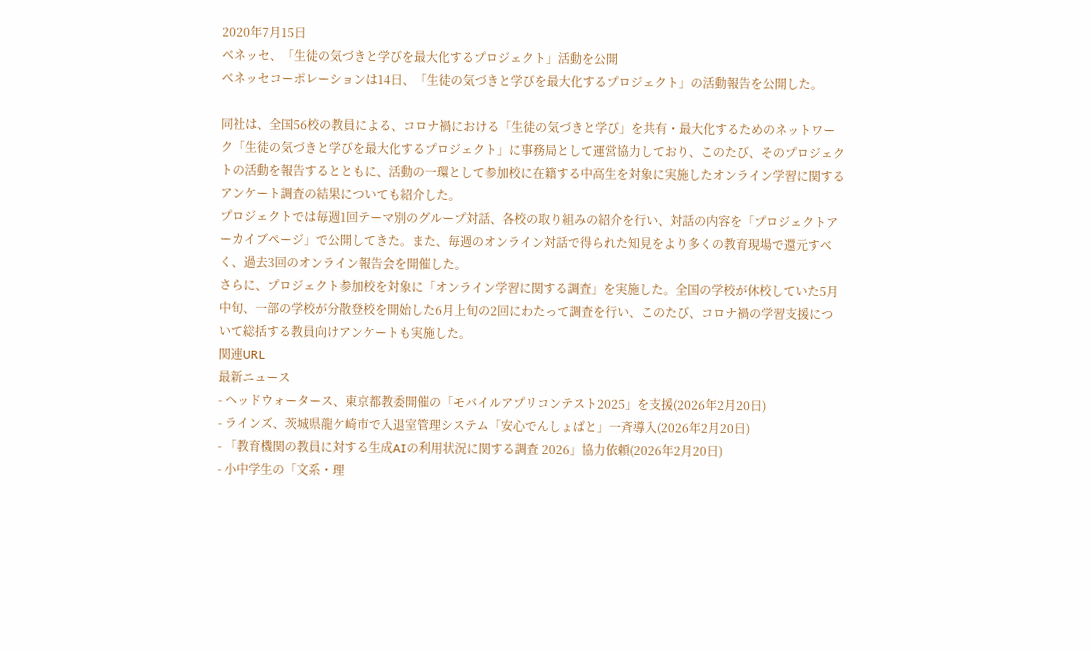2020年7月15日
ベネッセ、「生徒の気づきと学びを最大化するプロジェクト」活動を公開
ベネッセコーポレーションは14日、「生徒の気づきと学びを最大化するプロジェクト」の活動報告を公開した。

同社は、全国56校の教員による、コロナ禍における「生徒の気づきと学び」を共有・最大化するためのネットワーク「生徒の気づきと学びを最大化するプロジェクト」に事務局として運営協力しており、このたび、そのプロジェクトの活動を報告するとともに、活動の一環として参加校に在籍する中高生を対象に実施したオンライン学習に関するアンケート調査の結果についても紹介した。
プロジェクトでは毎週1回テーマ別のグループ対話、各校の取り組みの紹介を行い、対話の内容を「プロジェクトアーカイブページ」で公開してきた。また、毎週のオンライン対話で得られた知見をより多くの教育現場で還元すべく、過去3回のオンライン報告会を開催した。
さらに、プロジェクト参加校を対象に「オンライン学習に関する調査」を実施した。全国の学校が休校していた5月中旬、一部の学校が分散登校を開始した6月上旬の2回にわたって調査を行い、このたび、コロナ禍の学習支援について総括する教員向けアンケートも実施した。
関連URL
最新ニュース
- ヘッドウォータース、東京都教委開催の「モバイルアプリコンテスト2025」を支援(2026年2月20日)
- ラインズ、茨城県龍ケ崎市で入退室管理システム「安心でんしょばと」一斉導入(2026年2月20日)
- 「教育機関の教員に対する生成AIの利用状況に関する調査 2026」協力依頼(2026年2月20日)
- 小中学生の「文系・理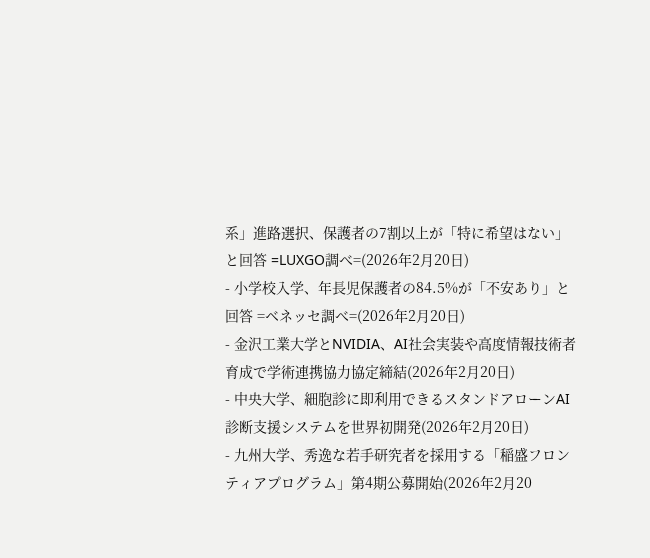系」進路選択、保護者の7割以上が「特に希望はない」と回答 =LUXGO調べ=(2026年2月20日)
- 小学校入学、年長児保護者の84.5%が「不安あり」と回答 =ベネッセ調べ=(2026年2月20日)
- 金沢工業大学とNVIDIA、AI社会実装や高度情報技術者育成で学術連携協力協定締結(2026年2月20日)
- 中央大学、細胞診に即利用できるスタンドアローンAI診断支援システムを世界初開発(2026年2月20日)
- 九州大学、秀逸な若手研究者を採用する「稲盛フロンティアプログラム」第4期公募開始(2026年2月20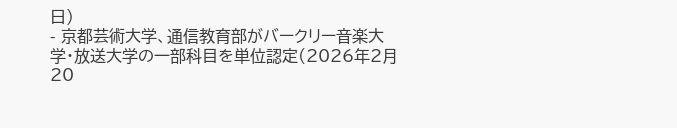日)
- 京都芸術大学、通信教育部がバークリー音楽大学・放送大学の一部科目を単位認定(2026年2月20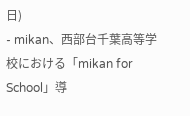日)
- mikan、西部台千葉高等学校における「mikan for School」導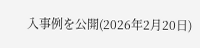入事例を公開(2026年2月20日)